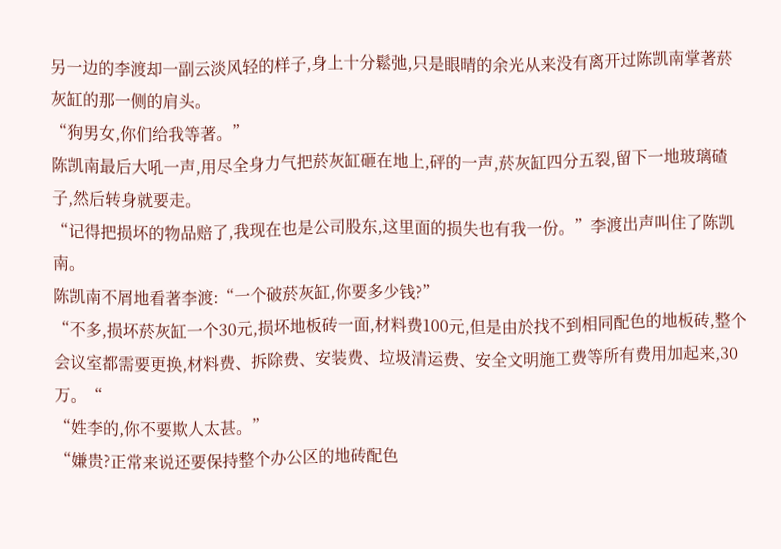另一边的李渡却一副云淡风轻的样子,身上十分鬆弛,只是眼晴的余光从来没有离开过陈凯南掌著菸灰缸的那一侧的肩头。
“狗男女,你们给我等著。”
陈凯南最后大吼一声,用尽全身力气把菸灰缸砸在地上,砰的一声,菸灰缸四分五裂,留下一地玻璃碴子,然后转身就要走。
“记得把损坏的物品赔了,我现在也是公司股东,这里面的损失也有我一份。”李渡出声叫住了陈凯南。
陈凯南不屑地看著李渡:“一个破菸灰缸,你要多少钱?”
“不多,损坏菸灰缸一个30元,损坏地板砖一面,材料费100元,但是由於找不到相同配色的地板砖,整个会议室都需要更换,材料费、拆除费、安装费、垃圾清运费、安全文明施工费等所有费用加起来,30万。“
“姓李的,你不要欺人太甚。”
“嫌贵?正常来说还要保持整个办公区的地砖配色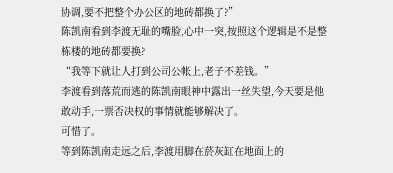协调,要不把整个办公区的地砖都换了?”
陈凯南看到李渡无耻的嘴脸,心中一突,按照这个逻辑是不是整栋楼的地砖都要换?
“我等下就让人打到公司公帐上,老子不差钱。”
李渡看到落荒而逃的陈凯南眼神中露出一丝失望,今天要是他敢动手,一票否决权的事情就能够解决了。
可惜了。
等到陈凯南走远之后,李渡用脚在菸灰缸在地面上的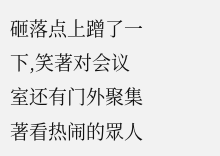砸落点上蹭了一下,笑著对会议室还有门外聚集著看热闹的眾人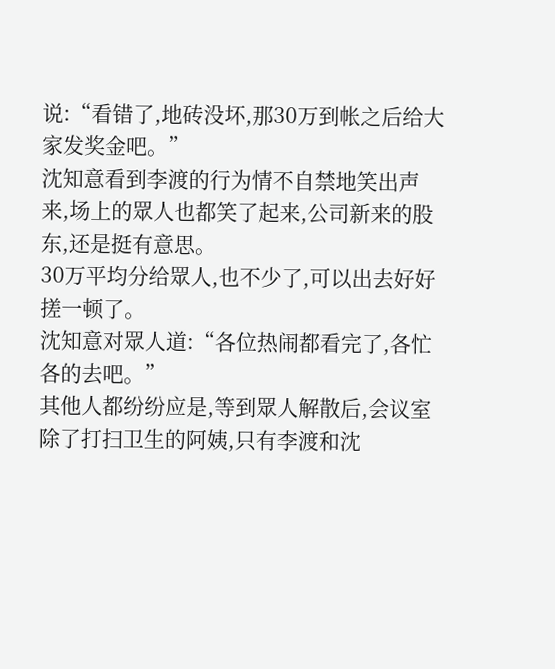说:“看错了,地砖没坏,那30万到帐之后给大家发奖金吧。”
沈知意看到李渡的行为情不自禁地笑出声来,场上的眾人也都笑了起来,公司新来的股东,还是挺有意思。
30万平均分给眾人,也不少了,可以出去好好搓一顿了。
沈知意对眾人道:“各位热闹都看完了,各忙各的去吧。”
其他人都纷纷应是,等到眾人解散后,会议室除了打扫卫生的阿姨,只有李渡和沈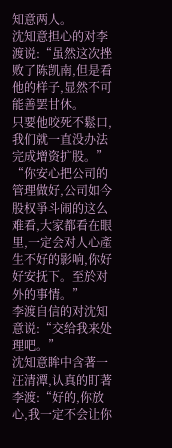知意两人。
沈知意担心的对李渡说:“虽然这次挫败了陈凯南,但是看他的样子,显然不可能善罢甘休。
只要他咬死不鬆口,我们就一直没办法完成增资扩股。”
“你安心把公司的管理做好,公司如今股权爭斗闹的这么难看,大家都看在眼里,一定会对人心產生不好的影响,你好好安抚下。至於对外的事情。”
李渡自信的对沈知意说:“交给我来处理吧。”
沈知意眸中含著一汪清潭,认真的盯著李渡:“好的,你放心,我一定不会让你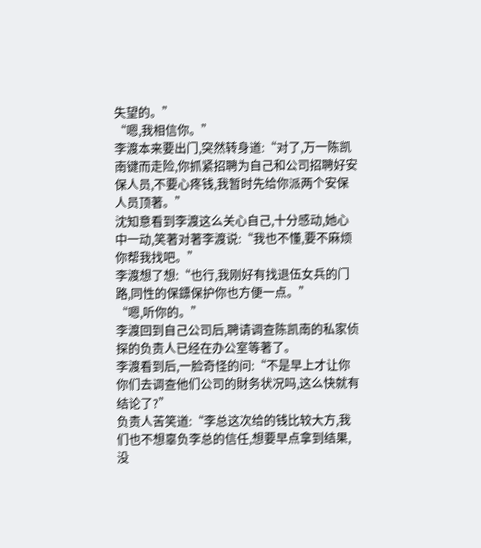失望的。”
“嗯,我相信你。”
李渡本来要出门,突然转身道:“对了,万一陈凯南键而走险,你抓紧招聘为自己和公司招聘好安保人员,不要心疼钱,我暂时先给你派两个安保人员顶著。”
沈知意看到李渡这么关心自己,十分感动,她心中一动,笑著对著李渡说:“我也不懂,要不麻烦你帮我找吧。”
李渡想了想:“也行,我刚好有找退伍女兵的门路,同性的保鏢保护你也方便一点。”
“嗯,听你的。”
李渡回到自己公司后,聘请调查陈凯南的私家侦探的负责人已经在办公室等著了。
李渡看到后,一脸奇怪的问:“不是早上才让你你们去调查他们公司的財务状况吗,这么快就有结论了?”
负责人苦笑道:“李总这次给的钱比较大方,我们也不想辜负李总的信任,想要早点拿到结果,没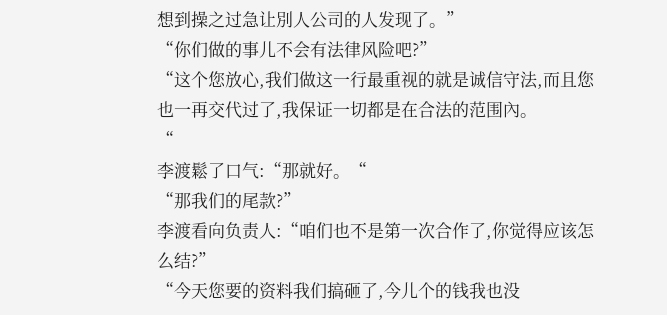想到操之过急让別人公司的人发现了。”
“你们做的事儿不会有法律风险吧?”
“这个您放心,我们做这一行最重视的就是诚信守法,而且您也一再交代过了,我保证一切都是在合法的范围內。
“
李渡鬆了口气:“那就好。“
“那我们的尾款?”
李渡看向负责人:“咱们也不是第一次合作了,你觉得应该怎么结?”
“今天您要的资料我们搞砸了,今儿个的钱我也没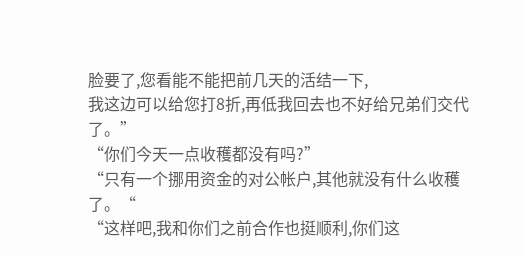脸要了,您看能不能把前几天的活结一下,
我这边可以给您打8折,再低我回去也不好给兄弟们交代了。”
“你们今天一点收穫都没有吗?”
“只有一个挪用资金的对公帐户,其他就没有什么收穫了。“
“这样吧,我和你们之前合作也挺顺利,你们这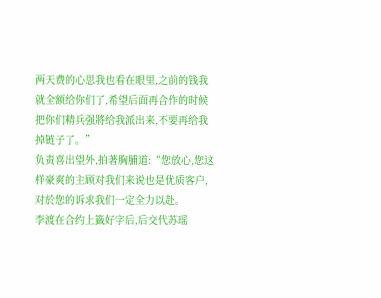两天费的心思我也看在眼里,之前的钱我就全额给你们了,希望后面再合作的时候把你们精兵强將给我派出来,不要再给我掉链子了。”
负责喜出望外,拍著胸脯道:“您放心,您这样豪爽的主顾对我们来说也是优质客户,对於您的诉求我们一定全力以赴。
李渡在合约上籤好字后,后交代苏瑶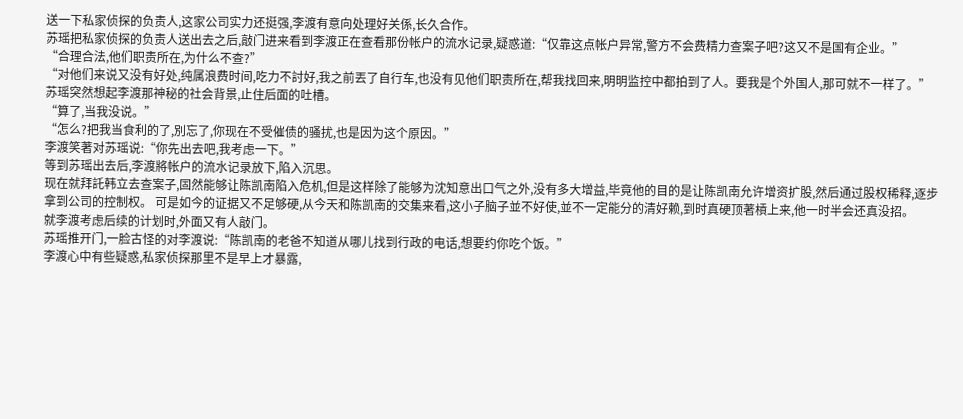送一下私家侦探的负责人,这家公司实力还挺强,李渡有意向处理好关係,长久合作。
苏瑶把私家侦探的负责人送出去之后,敲门进来看到李渡正在查看那份帐户的流水记录,疑惑道:“仅靠这点帐户异常,警方不会费精力查案子吧?这又不是国有企业。”
“合理合法,他们职责所在,为什么不查?”
“对他们来说又没有好处,纯属浪费时间,吃力不討好,我之前丟了自行车,也没有见他们职责所在,帮我找回来,明明监控中都拍到了人。要我是个外国人,那可就不一样了。”
苏瑶突然想起李渡那神秘的社会背景,止住后面的吐槽。
“算了,当我没说。”
“怎么?把我当食利的了,別忘了,你现在不受催债的骚扰,也是因为这个原因。”
李渡笑著对苏瑶说:“你先出去吧,我考虑一下。”
等到苏瑶出去后,李渡將帐户的流水记录放下,陷入沉思。
现在就拜託韩立去查案子,固然能够让陈凯南陷入危机,但是这样除了能够为沈知意出口气之外,没有多大增益,毕竟他的目的是让陈凯南允许增资扩股,然后通过股权稀释,逐步拿到公司的控制权。 可是如今的证据又不足够硬,从今天和陈凯南的交集来看,这小子脑子並不好使,並不一定能分的清好赖,到时真硬顶著槓上来,他一时半会还真没招。
就李渡考虑后续的计划时,外面又有人敲门。
苏瑶推开门,一脸古怪的对李渡说:“陈凯南的老爸不知道从哪儿找到行政的电话,想要约你吃个饭。”
李渡心中有些疑惑,私家侦探那里不是早上才暴露,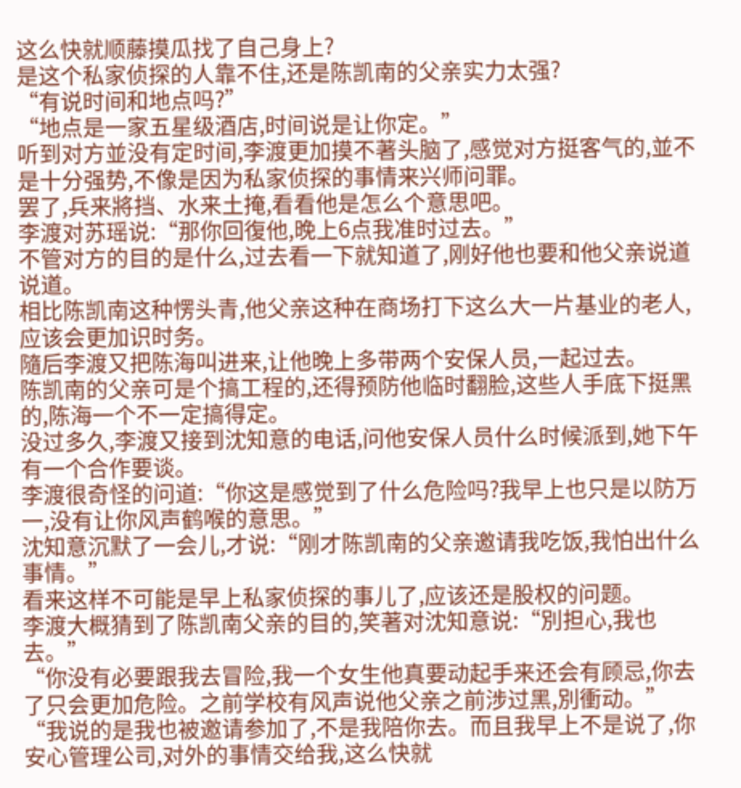这么快就顺藤摸瓜找了自己身上?
是这个私家侦探的人靠不住,还是陈凯南的父亲实力太强?
“有说时间和地点吗?”
“地点是一家五星级酒店,时间说是让你定。”
听到对方並没有定时间,李渡更加摸不著头脑了,感觉对方挺客气的,並不是十分强势,不像是因为私家侦探的事情来兴师问罪。
罢了,兵来將挡、水来土掩,看看他是怎么个意思吧。
李渡对苏瑶说:“那你回復他,晚上6点我准时过去。”
不管对方的目的是什么,过去看一下就知道了,刚好他也要和他父亲说道说道。
相比陈凯南这种愣头青,他父亲这种在商场打下这么大一片基业的老人,应该会更加识时务。
隨后李渡又把陈海叫进来,让他晚上多带两个安保人员,一起过去。
陈凯南的父亲可是个搞工程的,还得预防他临时翻脸,这些人手底下挺黑的,陈海一个不一定搞得定。
没过多久,李渡又接到沈知意的电话,问他安保人员什么时候派到,她下午有一个合作要谈。
李渡很奇怪的问道:“你这是感觉到了什么危险吗?我早上也只是以防万一,没有让你风声鹤喉的意思。”
沈知意沉默了一会儿,才说:“刚才陈凯南的父亲邀请我吃饭,我怕出什么事情。”
看来这样不可能是早上私家侦探的事儿了,应该还是股权的问题。
李渡大概猜到了陈凯南父亲的目的,笑著对沈知意说:“別担心,我也去。”
“你没有必要跟我去冒险,我一个女生他真要动起手来还会有顾忌,你去了只会更加危险。之前学校有风声说他父亲之前涉过黑,別衝动。”
“我说的是我也被邀请参加了,不是我陪你去。而且我早上不是说了,你安心管理公司,对外的事情交给我,这么快就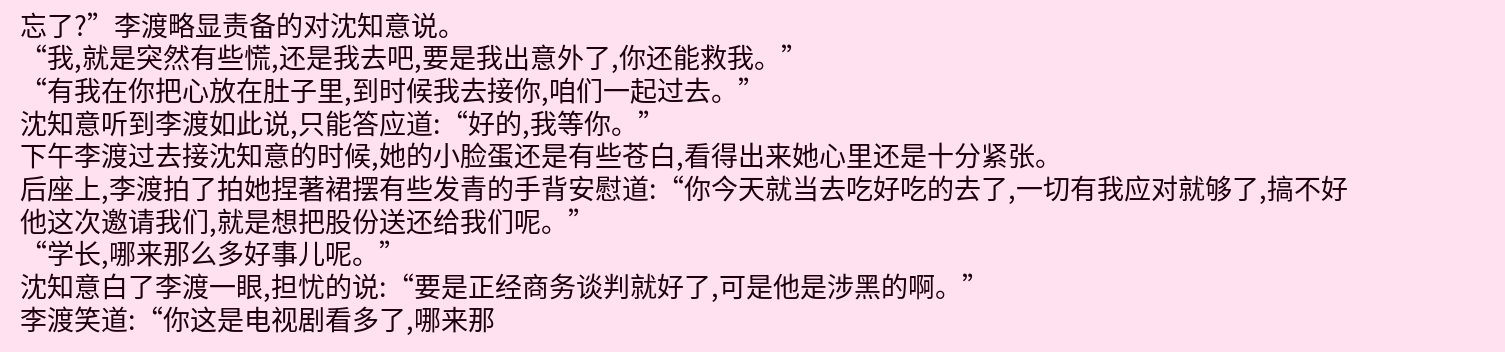忘了?”李渡略显责备的对沈知意说。
“我,就是突然有些慌,还是我去吧,要是我出意外了,你还能救我。”
“有我在你把心放在肚子里,到时候我去接你,咱们一起过去。”
沈知意听到李渡如此说,只能答应道:“好的,我等你。”
下午李渡过去接沈知意的时候,她的小脸蛋还是有些苍白,看得出来她心里还是十分紧张。
后座上,李渡拍了拍她捏著裙摆有些发青的手背安慰道:“你今天就当去吃好吃的去了,一切有我应对就够了,搞不好他这次邀请我们,就是想把股份送还给我们呢。”
“学长,哪来那么多好事儿呢。”
沈知意白了李渡一眼,担忧的说:“要是正经商务谈判就好了,可是他是涉黑的啊。”
李渡笑道:“你这是电视剧看多了,哪来那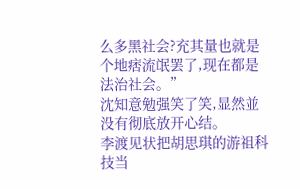么多黑社会?充其量也就是个地痞流氓罢了,现在都是法治社会。”
沈知意勉强笑了笑,显然並没有彻底放开心结。
李渡见状把胡思琪的游祖科技当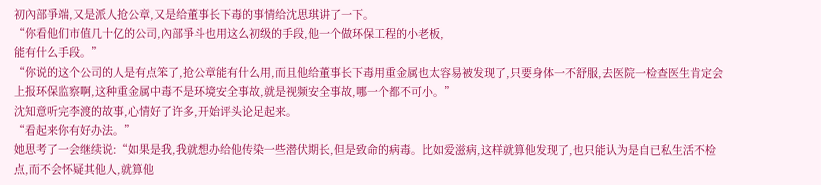初內部爭端,又是派人抢公章,又是给董事长下毒的事情给沈思琪讲了一下。
“你看他们市值几十亿的公司,內部爭斗也用这么初级的手段,他一个做环保工程的小老板,
能有什么手段。”
“你说的这个公司的人是有点笨了,抢公章能有什么用,而且他给董事长下毒用重金属也太容易被发现了,只要身体一不舒服,去医院一检查医生肯定会上报环保监察啊,这种重金属中毒不是环境安全事故,就是视频安全事故,哪一个都不可小。”
沈知意听完李渡的故事,心情好了许多,开始评头论足起来。
“看起来你有好办法。”
她思考了一会继续说:“如果是我,我就想办给他传染一些潜伏期长,但是致命的病毒。比如爱滋病,这样就算他发现了,也只能认为是自已私生活不检点,而不会怀疑其他人,就算他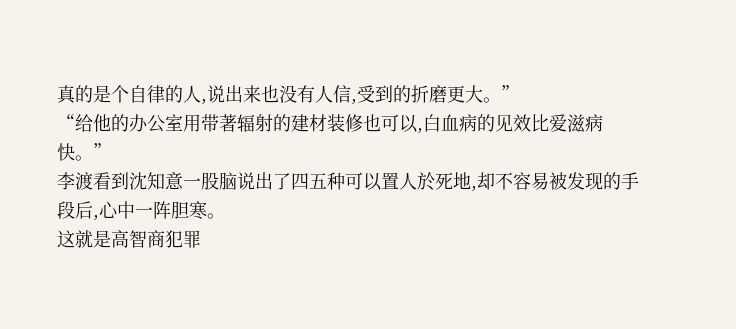真的是个自律的人,说出来也没有人信,受到的折磨更大。”
“给他的办公室用带著辐射的建材装修也可以,白血病的见效比爱滋病快。”
李渡看到沈知意一股脑说出了四五种可以置人於死地,却不容易被发现的手段后,心中一阵胆寒。
这就是高智商犯罪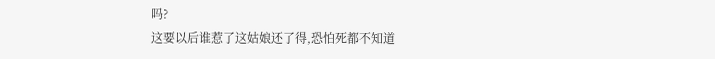吗?
这要以后谁惹了这姑娘还了得,恐怕死都不知道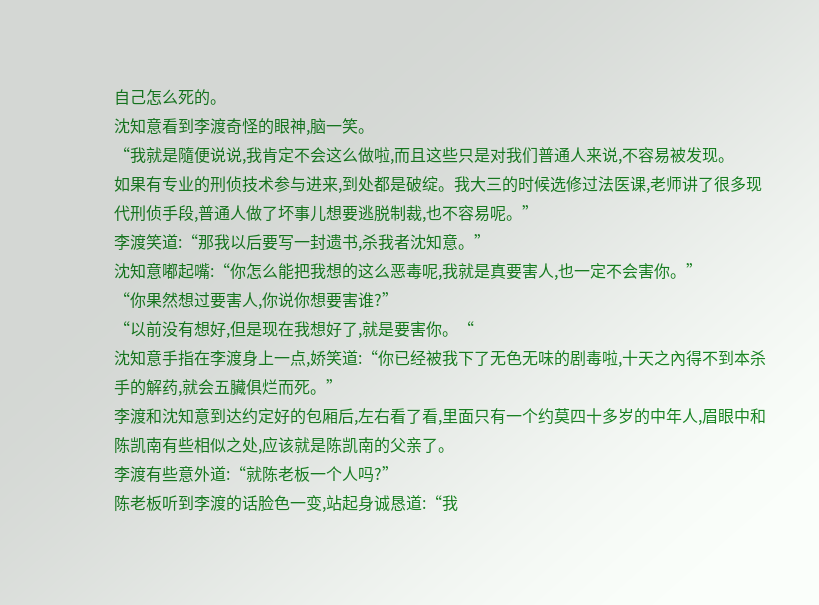自己怎么死的。
沈知意看到李渡奇怪的眼神,脑一笑。
“我就是隨便说说,我肯定不会这么做啦,而且这些只是对我们普通人来说,不容易被发现。
如果有专业的刑侦技术参与进来,到处都是破绽。我大三的时候选修过法医课,老师讲了很多现代刑侦手段,普通人做了坏事儿想要逃脱制裁,也不容易呢。”
李渡笑道:“那我以后要写一封遗书,杀我者沈知意。”
沈知意嘟起嘴:“你怎么能把我想的这么恶毒呢,我就是真要害人,也一定不会害你。”
“你果然想过要害人,你说你想要害谁?”
“以前没有想好,但是现在我想好了,就是要害你。“
沈知意手指在李渡身上一点,娇笑道:“你已经被我下了无色无味的剧毒啦,十天之內得不到本杀手的解药,就会五臟俱烂而死。”
李渡和沈知意到达约定好的包厢后,左右看了看,里面只有一个约莫四十多岁的中年人,眉眼中和陈凯南有些相似之处,应该就是陈凯南的父亲了。
李渡有些意外道:“就陈老板一个人吗?”
陈老板听到李渡的话脸色一变,站起身诚恳道:“我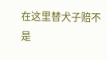在这里替犬子赔不是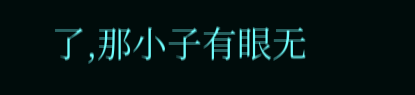了,那小子有眼无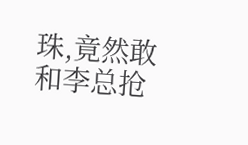珠,竟然敢和李总抢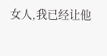女人,我已经让他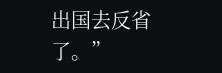出国去反省了。”